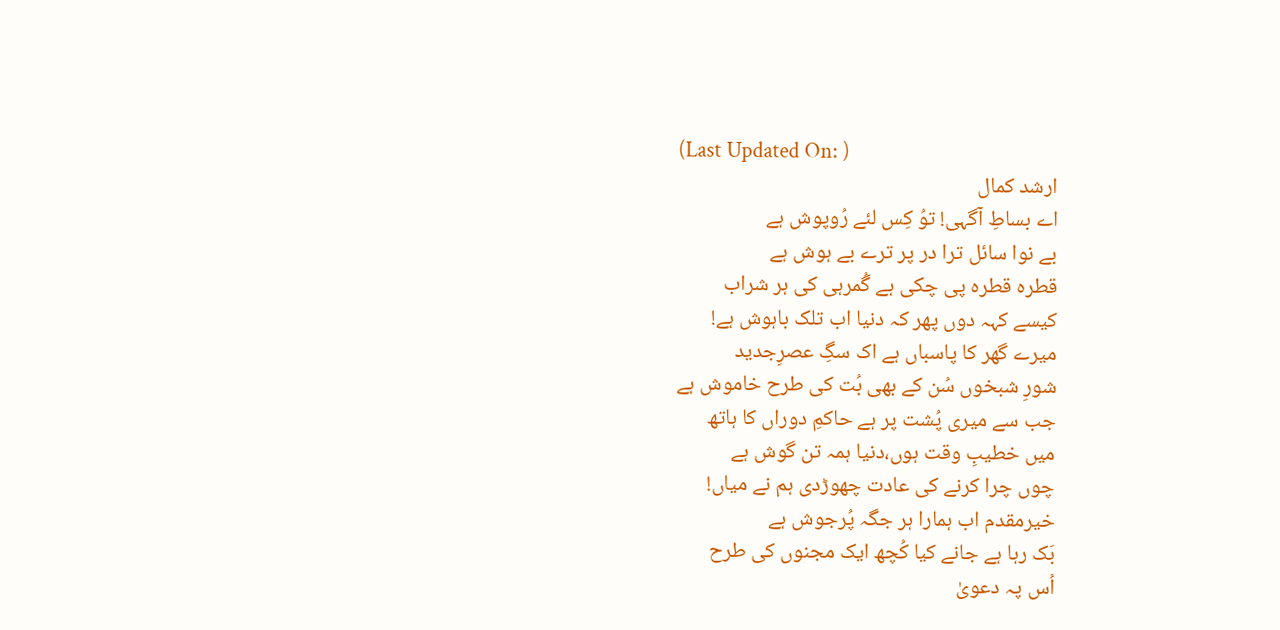(Last Updated On: )
ارشد کمال
اے بساطِ آگہی! توُ کِس لئے رُوپوش ہے
بے نوا سائل ترا در پر ترے بے ہوش ہے
قطرہ قطرہ پی چکی ہے گُمرہی کی ہر شراب
کیسے کہہ دوں پھر کہ دنیا اب تلک باہوش ہے!
میرے گھر کا پاسباں ہے اک سگِ عصرِجدید
شورِ شبخوں سُن کے بھی بُت کی طرح خاموش ہے
جب سے میری پُشت پر ہے حاکمِ دوراں کا ہاتھ
میں خطیبِ وقت ہوں،دنیا ہمہ تن گوش ہے
چوں چرا کرنے کی عادت چھوڑدی ہم نے میاں!
خیرمقدم اب ہمارا ہر جگہ پُرجوش ہے
بَک رہا ہے جانے کیا کُچھ ایک مجنوں کی طرح
اُس پہ دعویٰ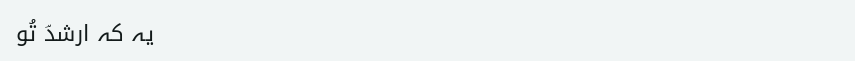یہ کہ ارشدؔ تُو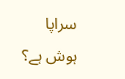سراپا ہوش ہے؟